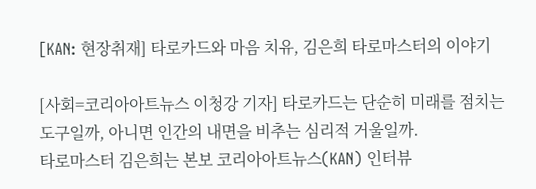[KAN: 현장취재] 타로카드와 마음 치유, 김은희 타로마스터의 이야기

[사회=코리아아트뉴스 이청강 기자] 타로카드는 단순히 미래를 점치는 도구일까, 아니면 인간의 내면을 비추는 심리적 거울일까.
타로마스터 김은희는 본보 코리아아트뉴스(KAN) 인터뷰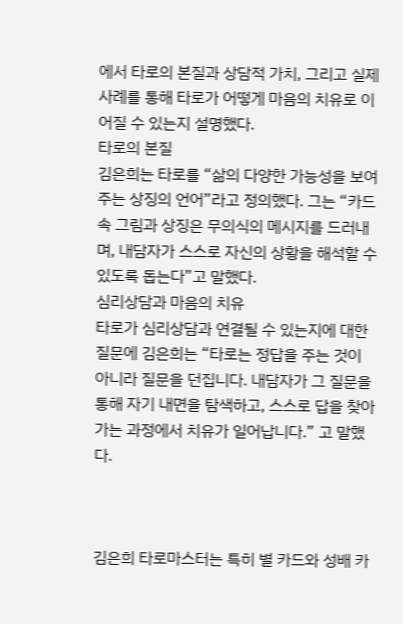에서 타로의 본질과 상담적 가치, 그리고 실제 사례를 통해 타로가 어떻게 마음의 치유로 이어질 수 있는지 설명했다.
타로의 본질
김은희는 타로를 “삶의 다양한 가능성을 보여주는 상징의 언어”라고 정의했다. 그는 “카드 속 그림과 상징은 무의식의 메시지를 드러내며, 내담자가 스스로 자신의 상황을 해석할 수 있도록 돕는다”고 말했다.
심리상담과 마음의 치유
타로가 심리상담과 연결될 수 있는지에 대한 질문에 김은희는 “타로는 정답을 주는 것이 아니라 질문을 던집니다. 내담자가 그 질문을 통해 자기 내면을 탐색하고, 스스로 답을 찾아가는 과정에서 치유가 일어납니다.” 고 말했다.



김은희 타로마스터는 특히 별 카드와 성배 카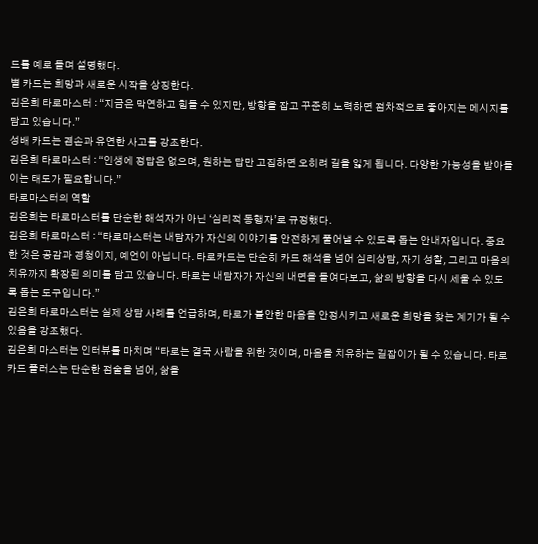드를 예로 들며 설명했다.
별 카드는 희망과 새로운 시작을 상징한다.
김은희 타로마스터 : “지금은 막연하고 힘들 수 있지만, 방향을 잡고 꾸준히 노력하면 점차적으로 좋아지는 메시지를 담고 있습니다.”
성배 카드는 겸손과 유연한 사고를 강조한다.
김은희 타로마스터 : “인생에 정답은 없으며, 원하는 답만 고집하면 오히려 길을 잃게 됩니다. 다양한 가능성을 받아들이는 태도가 필요합니다.”
타로마스터의 역할
김은희는 타로마스터를 단순한 해석자가 아닌 ‘심리적 동행자’로 규정했다.
김은희 타로마스터 : “타로마스터는 내담자가 자신의 이야기를 안전하게 풀어낼 수 있도록 돕는 안내자입니다. 중요한 것은 공감과 경청이지, 예언이 아닙니다. 타로카드는 단순히 카드 해석을 넘어 심리상담, 자기 성찰, 그리고 마음의 치유까지 확장된 의미를 담고 있습니다. 타로는 내담자가 자신의 내면을 들여다보고, 삶의 방향을 다시 세울 수 있도록 돕는 도구입니다.”
김은희 타로마스터는 실제 상담 사례를 언급하며, 타로가 불안한 마음을 안정시키고 새로운 희망을 찾는 계기가 될 수 있음을 강조했다.
김은희 마스터는 인터뷰를 마치며 “타로는 결국 사람을 위한 것이며, 마음을 치유하는 길잡이가 될 수 있습니다. 타로카드 플러스는 단순한 점술을 넘어, 삶을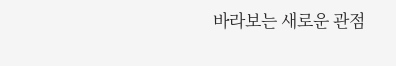바라보는 새로운 관점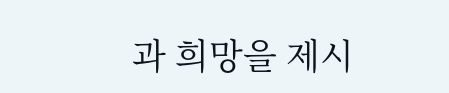과 희망을 제시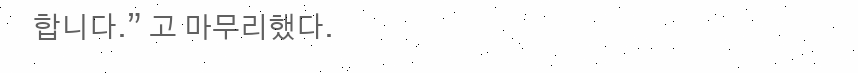합니다.” 고 마무리했다.